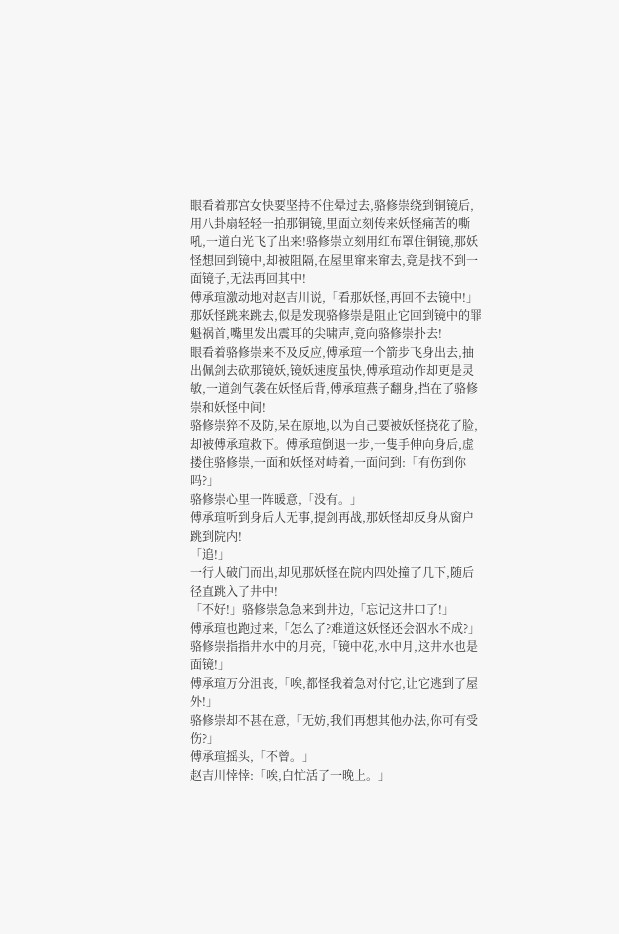眼看着那宫女快要坚持不住晕过去,骆修崇绕到铜镜后,用八卦扇轻轻一拍那铜镜,里面立刻传来妖怪痛苦的嘶吼,一道白光飞了出来!骆修崇立刻用红布罩住铜镜,那妖怪想回到镜中,却被阻隔,在屋里窜来窜去,竟是找不到一面镜子,无法再回其中!
傅承瑄激动地对赵吉川说,「看那妖怪,再回不去镜中!」
那妖怪跳来跳去,似是发现骆修崇是阻止它回到镜中的罪魁祸首,嘴里发出震耳的尖啸声,竟向骆修崇扑去!
眼看着骆修崇来不及反应,傅承瑄一个箭步飞身出去,抽出佩剑去砍那镜妖,镜妖速度虽快,傅承瑄动作却更是灵敏,一道剑气袭在妖怪后背,傅承瑄燕子翻身,挡在了骆修崇和妖怪中间!
骆修崇猝不及防,呆在原地,以为自己要被妖怪挠花了脸,却被傅承瑄救下。傅承瑄倒退一步,一隻手伸向身后,虚搂住骆修崇,一面和妖怪对峙着,一面问到:「有伤到你吗?」
骆修崇心里一阵暖意,「没有。」
傅承瑄听到身后人无事,提剑再战,那妖怪却反身从窗户跳到院内!
「追!」
一行人破门而出,却见那妖怪在院内四处撞了几下,随后径直跳入了井中!
「不好!」骆修崇急急来到井边,「忘记这井口了!」
傅承瑄也跑过来,「怎么了?难道这妖怪还会泅水不成?」
骆修崇指指井水中的月亮,「镜中花,水中月,这井水也是面镜!」
傅承瑄万分沮丧,「唉,都怪我着急对付它,让它逃到了屋外!」
骆修崇却不甚在意,「无妨,我们再想其他办法,你可有受伤?」
傅承瑄摇头,「不曾。」
赵吉川悻悻:「唉,白忙活了一晚上。」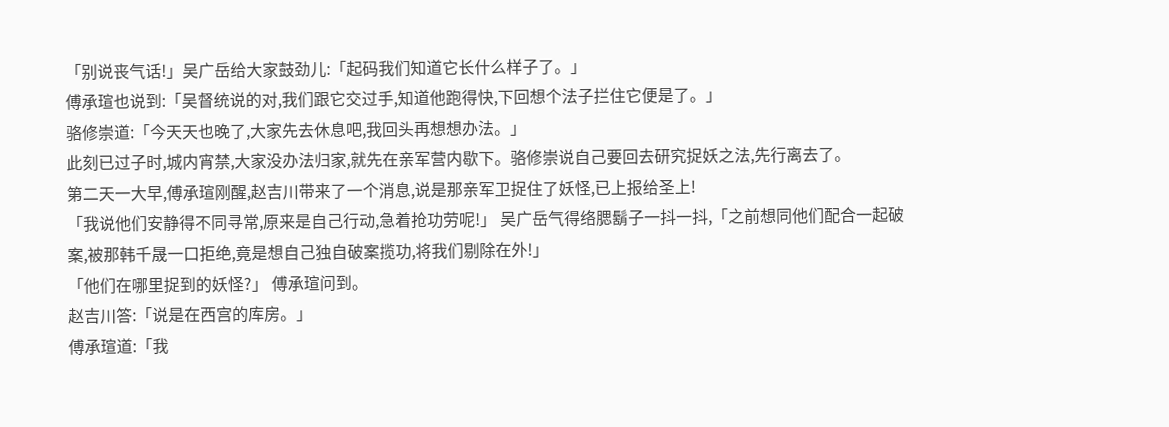「别说丧气话!」吴广岳给大家鼓劲儿:「起码我们知道它长什么样子了。」
傅承瑄也说到:「吴督统说的对,我们跟它交过手,知道他跑得快,下回想个法子拦住它便是了。」
骆修崇道:「今天天也晚了,大家先去休息吧,我回头再想想办法。」
此刻已过子时,城内宵禁,大家没办法归家,就先在亲军营内歇下。骆修崇说自己要回去研究捉妖之法,先行离去了。
第二天一大早,傅承瑄刚醒,赵吉川带来了一个消息,说是那亲军卫捉住了妖怪,已上报给圣上!
「我说他们安静得不同寻常,原来是自己行动,急着抢功劳呢!」 吴广岳气得络腮鬍子一抖一抖,「之前想同他们配合一起破案,被那韩千晟一口拒绝,竟是想自己独自破案揽功,将我们剔除在外!」
「他们在哪里捉到的妖怪?」 傅承瑄问到。
赵吉川答:「说是在西宫的库房。」
傅承瑄道:「我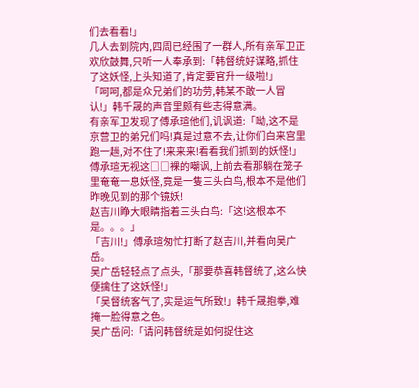们去看看!」
几人去到院内,四周已经围了一群人,所有亲军卫正欢欣鼓舞,只听一人奉承到:「韩督统好谋略,抓住了这妖怪,上头知道了,肯定要官升一级啦!」
「呵呵,都是众兄弟们的功劳,韩某不敢一人冒认!」韩千晟的声音里颇有些志得意满。
有亲军卫发现了傅承瑄他们,讥讽道:「呦,这不是京营卫的弟兄们吗!真是过意不去,让你们白来宫里跑一趟,对不住了!来来来!看看我们抓到的妖怪!」
傅承瑄无视这□□裸的嘲讽,上前去看那躺在笼子里奄奄一息妖怪,竟是一隻三头白鸟,根本不是他们昨晚见到的那个镜妖!
赵吉川睁大眼睛指着三头白鸟:「这!这根本不是。。。」
「吉川!」傅承瑄匆忙打断了赵吉川,并看向吴广岳。
吴广岳轻轻点了点头,「那要恭喜韩督统了,这么快便擒住了这妖怪!」
「吴督统客气了,实是运气所致!」韩千晟抱拳,难掩一脸得意之色。
吴广岳问:「请问韩督统是如何捉住这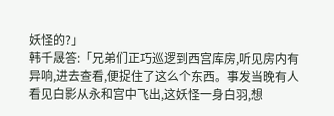妖怪的?」
韩千晟答:「兄弟们正巧巡逻到西宫库房,听见房内有异响,进去查看,便捉住了这么个东西。事发当晚有人看见白影从永和宫中飞出,这妖怪一身白羽,想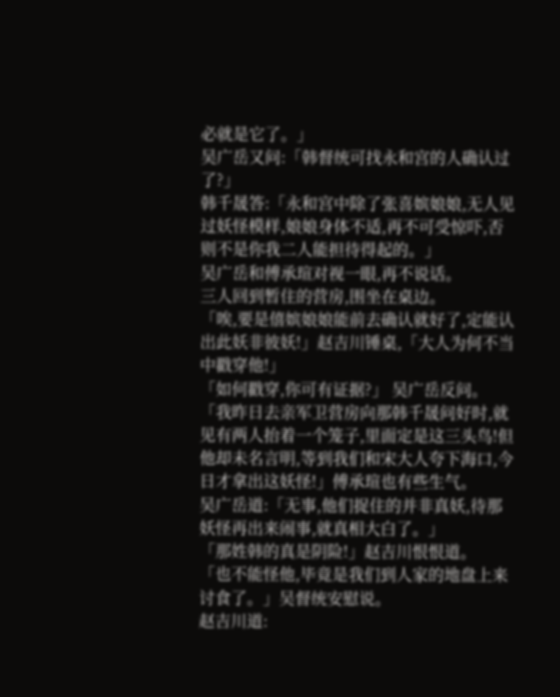必就是它了。」
吴广岳又问:「韩督统可找永和宫的人确认过了?」
韩千晟答:「永和宫中除了张喜嫔娘娘,无人见过妖怪模样,娘娘身体不适,再不可受惊吓,否则不是你我二人能担待得起的。」
吴广岳和傅承瑄对视一眼,再不说话。
三人回到暂住的营房,围坐在桌边。
「唉,要是僖嫔娘娘能前去确认就好了,定能认出此妖非彼妖!」赵吉川锤桌,「大人为何不当中戳穿他!」
「如何戳穿,你可有证据?」 吴广岳反问。
「我昨日去亲军卫营房向那韩千晟问好时,就见有两人抬着一个笼子,里面定是这三头鸟!但他却未名言明,等到我们和宋大人夸下海口,今日才拿出这妖怪!」傅承瑄也有些生气。
吴广岳道:「无事,他们捉住的并非真妖,待那妖怪再出来闹事,就真相大白了。」
「那姓韩的真是阴险!」赵吉川恨恨道。
「也不能怪他,毕竟是我们到人家的地盘上来讨食了。」吴督统安慰说。
赵吉川道: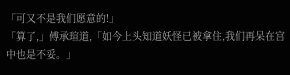「可又不是我们愿意的!」
「算了,」傅承瑄道,「如今上头知道妖怪已被拿住,我们再呆在宫中也是不妥。」